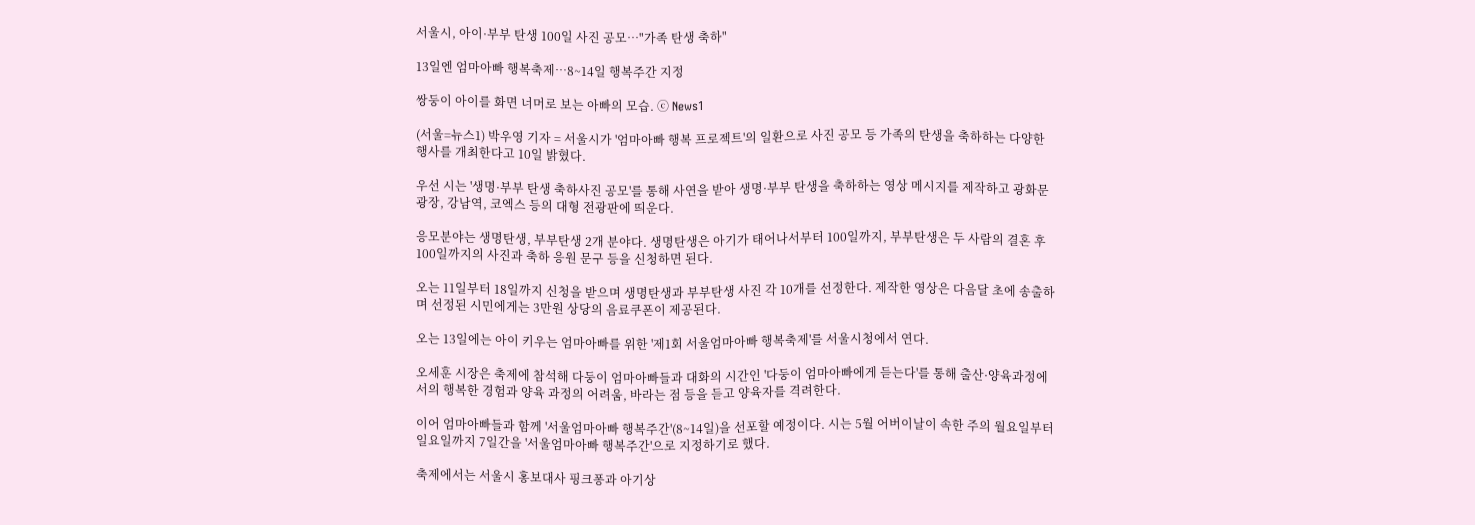서울시, 아이·부부 탄생 100일 사진 공모…"가족 탄생 축하"

13일엔 엄마아빠 행복축제…8~14일 행복주간 지정

쌍둥이 아이를 화면 너머로 보는 아빠의 모습. ⓒ News1

(서울=뉴스1) 박우영 기자 = 서울시가 '엄마아빠 행복 프로젝트'의 일환으로 사진 공모 등 가족의 탄생을 축하하는 다양한 행사를 개최한다고 10일 밝혔다.

우선 시는 '생명·부부 탄생 축하사진 공모'를 통해 사연을 받아 생명·부부 탄생을 축하하는 영상 메시지를 제작하고 광화문광장, 강남역, 코엑스 등의 대형 전광판에 띄운다.

응모분야는 생명탄생, 부부탄생 2개 분야다. 생명탄생은 아기가 태어나서부터 100일까지, 부부탄생은 두 사람의 결혼 후 100일까지의 사진과 축하 응원 문구 등을 신청하면 된다.

오는 11일부터 18일까지 신청을 받으며 생명탄생과 부부탄생 사진 각 10개를 선정한다. 제작한 영상은 다음달 초에 송출하며 선정된 시민에게는 3만원 상당의 음료쿠폰이 제공된다.

오는 13일에는 아이 키우는 엄마아빠를 위한 '제1회 서울엄마아빠 행복축제'를 서울시청에서 연다.

오세훈 시장은 축제에 참석해 다둥이 엄마아빠들과 대화의 시간인 '다둥이 엄마아빠에게 듣는다'를 통해 출산·양육과정에서의 행복한 경험과 양육 과정의 어려움, 바라는 점 등을 듣고 양육자를 격려한다.

이어 엄마아빠들과 함께 '서울엄마아빠 행복주간'(8~14일)을 선포할 예정이다. 시는 5월 어버이날이 속한 주의 월요일부터 일요일까지 7일간을 '서울엄마아빠 행복주간'으로 지정하기로 했다.

축제에서는 서울시 홍보대사 핑크퐁과 아기상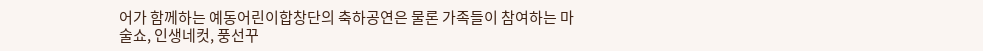어가 함께하는 예동어린이합창단의 축하공연은 물론 가족들이 참여하는 마술쇼, 인생네컷, 풍선꾸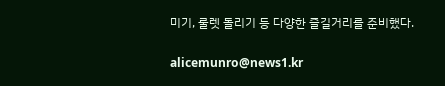미기, 룰렛 돌리기 등 다양한 즐길거리를 준비했다.

alicemunro@news1.kr